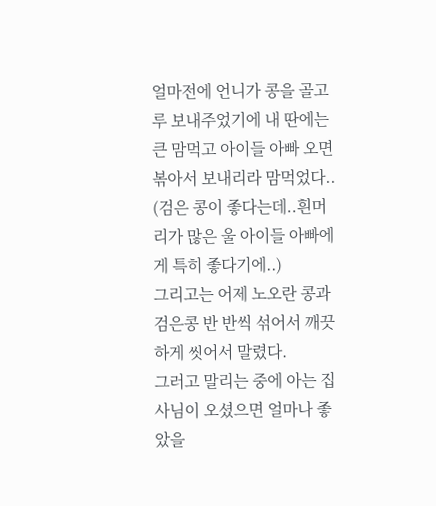얼마전에 언니가 콩을 골고루 보내주었기에 내 딴에는 큰 맘먹고 아이들 아빠 오면
볶아서 보내리라 맘먹었다..
(검은 콩이 좋다는데..흰머리가 많은 울 아이들 아빠에게 특히 좋다기에..)
그리고는 어제 노오란 콩과 검은콩 반 반씩 섞어서 깨끗하게 씻어서 말렸다.
그러고 말리는 중에 아는 집사님이 오셨으면 얼마나 좋았을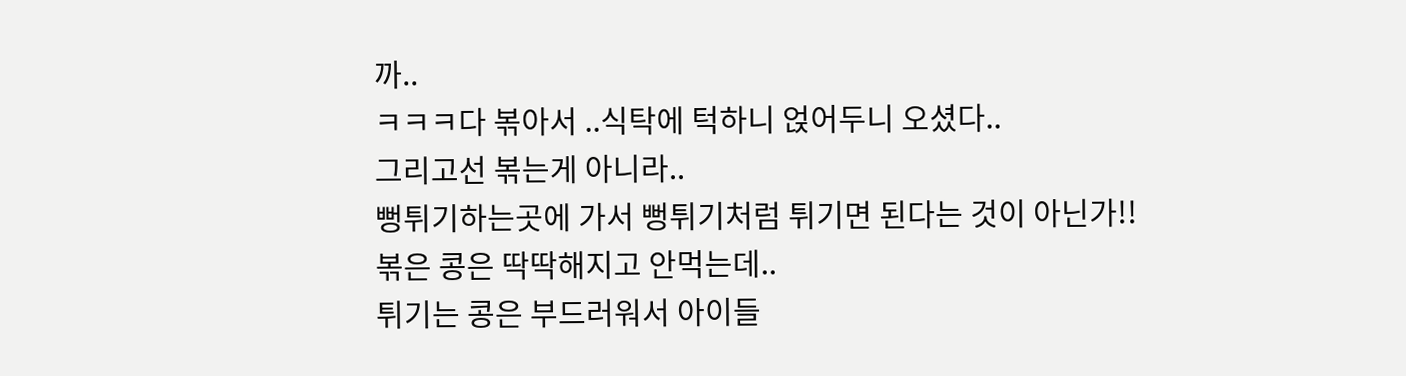까..
ㅋㅋㅋ다 볶아서 ..식탁에 턱하니 얹어두니 오셨다..
그리고선 볶는게 아니라..
뻥튀기하는곳에 가서 뻥튀기처럼 튀기면 된다는 것이 아닌가!!
볶은 콩은 딱딱해지고 안먹는데..
튀기는 콩은 부드러워서 아이들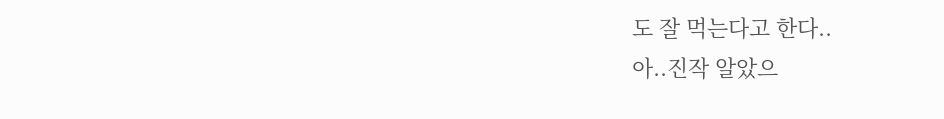도 잘 먹는다고 한다..
아..진작 알았으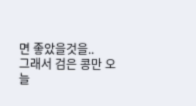면 좋았을것을..
그래서 검은 콩만 오늘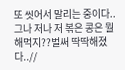또 씻어서 말리는 중이다..
그나 저나 저 볶은 콩은 뭘해먹지??벌써 딱딱해졌다..//